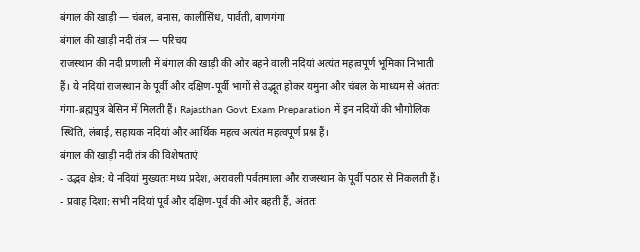बंगाल की खाड़ी — चंबल, बनास, कालीसिंध, पार्वती, बाणगंगा
बंगाल की खाड़ी नदी तंत्र — परिचय
राजस्थान की नदी प्रणाली में बंगाल की खाड़ी की ओर बहने वाली नदियां अत्यंत महत्वपूर्ण भूमिका निभाती हैं। ये नदियां राजस्थान के पूर्वी और दक्षिण-पूर्वी भागों से उद्भूत होकर यमुना और चंबल के माध्यम से अंततः गंगा-ब्रह्मपुत्र बेसिन में मिलती हैं। Rajasthan Govt Exam Preparation में इन नदियों की भौगोलिक स्थिति, लंबाई, सहायक नदियां और आर्थिक महत्व अत्यंत महत्वपूर्ण प्रश्न हैं।
बंगाल की खाड़ी नदी तंत्र की विशेषताएं
- उद्भव क्षेत्र: ये नदियां मुख्यतः मध्य प्रदेश, अरावली पर्वतमाला और राजस्थान के पूर्वी पठार से निकलती हैं।
- प्रवाह दिशा: सभी नदियां पूर्व और दक्षिण-पूर्व की ओर बहती हैं, अंततः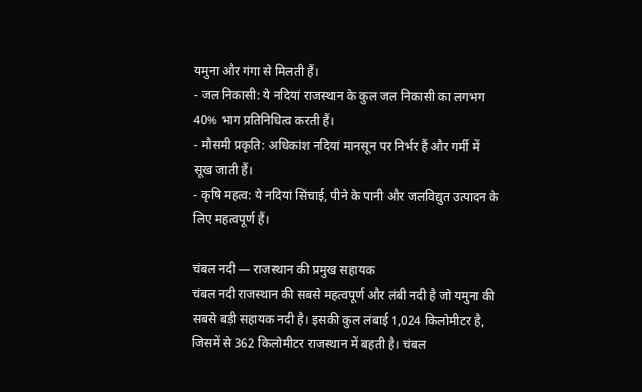यमुना और गंगा से मिलती हैं।
- जल निकासी: ये नदियां राजस्थान के कुल जल निकासी का लगभग 40% भाग प्रतिनिधित्व करती हैं।
- मौसमी प्रकृति: अधिकांश नदियां मानसून पर निर्भर हैं और गर्मी में सूख जाती हैं।
- कृषि महत्व: ये नदियां सिंचाई, पीने के पानी और जलविद्युत उत्पादन के लिए महत्वपूर्ण हैं।

चंबल नदी — राजस्थान की प्रमुख सहायक
चंबल नदी राजस्थान की सबसे महत्वपूर्ण और लंबी नदी है जो यमुना की सबसे बड़ी सहायक नदी है। इसकी कुल लंबाई 1,024 किलोमीटर है, जिसमें से 362 किलोमीटर राजस्थान में बहती है। चंबल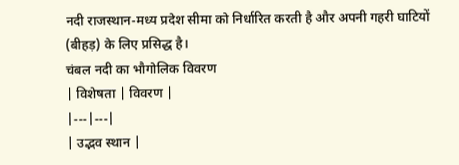नदी राजस्थान-मध्य प्रदेश सीमा को निर्धारित करती है और अपनी गहरी घाटियों (बीहड़) के लिए प्रसिद्ध है।
चंबल नदी का भौगोलिक विवरण
| विशेषता | विवरण |
|---|---|
| उद्भव स्थान |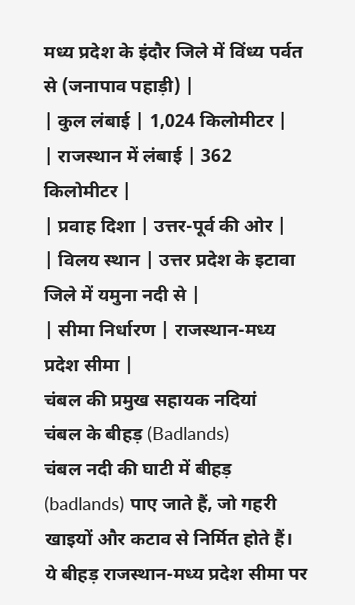मध्य प्रदेश के इंदौर जिले में विंध्य पर्वत से (जनापाव पहाड़ी) |
| कुल लंबाई | 1,024 किलोमीटर |
| राजस्थान में लंबाई | 362 किलोमीटर |
| प्रवाह दिशा | उत्तर-पूर्व की ओर |
| विलय स्थान | उत्तर प्रदेश के इटावा जिले में यमुना नदी से |
| सीमा निर्धारण | राजस्थान-मध्य प्रदेश सीमा |
चंबल की प्रमुख सहायक नदियां
चंबल के बीहड़ (Badlands)
चंबल नदी की घाटी में बीहड़ (badlands) पाए जाते हैं, जो गहरी खाइयों और कटाव से निर्मित होते हैं। ये बीहड़ राजस्थान-मध्य प्रदेश सीमा पर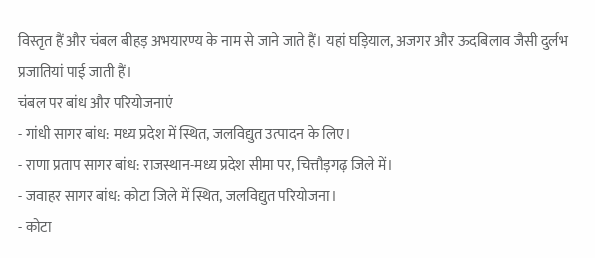विस्तृत हैं और चंबल बीहड़ अभयारण्य के नाम से जाने जाते हैं। यहां घड़ियाल, अजगर और ऊदबिलाव जैसी दुर्लभ प्रजातियां पाई जाती हैं।
चंबल पर बांध और परियोजनाएं
- गांधी सागर बांध: मध्य प्रदेश में स्थित, जलविद्युत उत्पादन के लिए।
- राणा प्रताप सागर बांध: राजस्थान-मध्य प्रदेश सीमा पर, चित्तौड़गढ़ जिले में।
- जवाहर सागर बांध: कोटा जिले में स्थित, जलविद्युत परियोजना।
- कोटा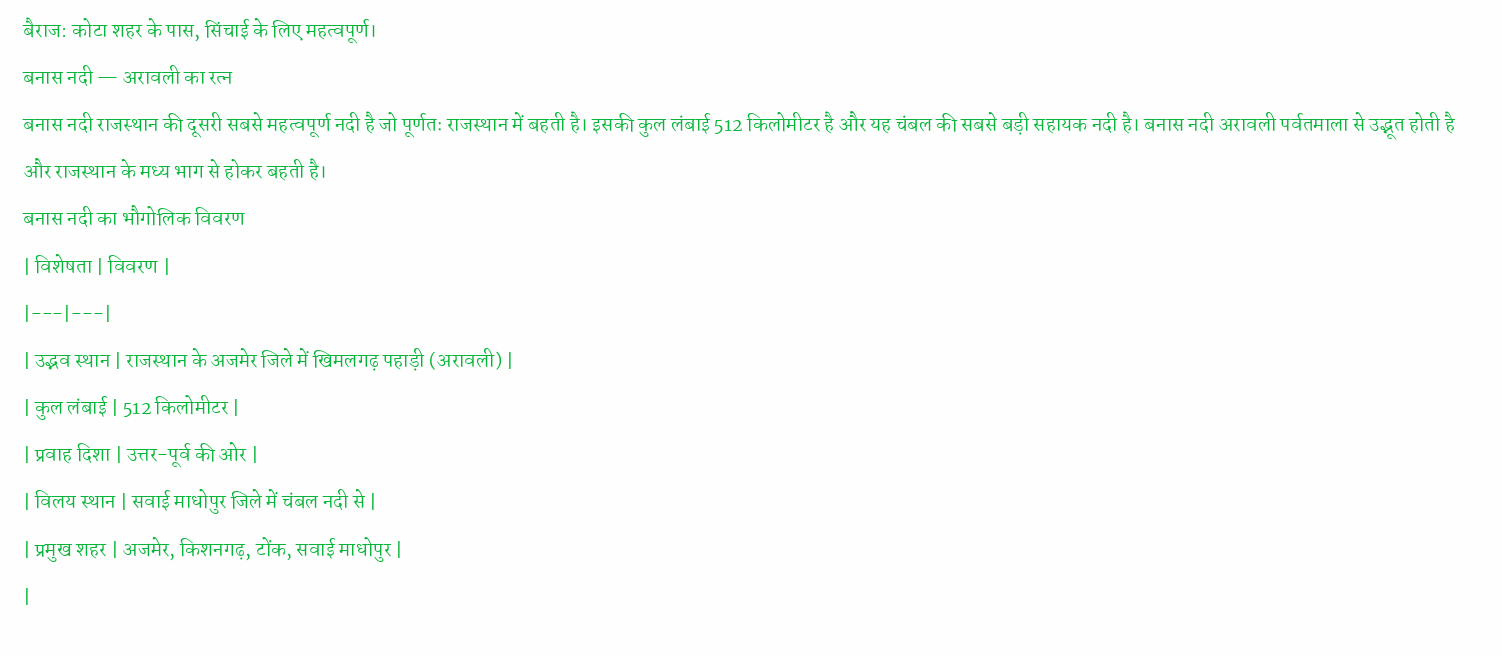बैराज: कोटा शहर के पास, सिंचाई के लिए महत्वपूर्ण।
बनास नदी — अरावली का रत्न
बनास नदी राजस्थान की दूसरी सबसे महत्वपूर्ण नदी है जो पूर्णतः राजस्थान में बहती है। इसकी कुल लंबाई 512 किलोमीटर है और यह चंबल की सबसे बड़ी सहायक नदी है। बनास नदी अरावली पर्वतमाला से उद्भूत होती है और राजस्थान के मध्य भाग से होकर बहती है।
बनास नदी का भौगोलिक विवरण
| विशेषता | विवरण |
|---|---|
| उद्भव स्थान | राजस्थान के अजमेर जिले में खिमलगढ़ पहाड़ी (अरावली) |
| कुल लंबाई | 512 किलोमीटर |
| प्रवाह दिशा | उत्तर-पूर्व की ओर |
| विलय स्थान | सवाई माधोपुर जिले में चंबल नदी से |
| प्रमुख शहर | अजमेर, किशनगढ़, टोंक, सवाई माधोपुर |
|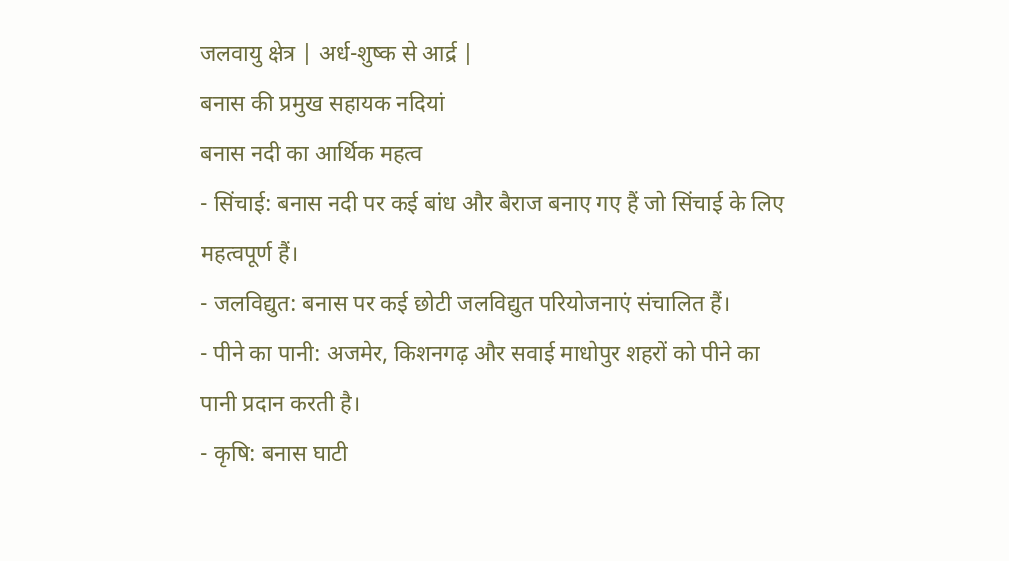जलवायु क्षेत्र | अर्ध-शुष्क से आर्द्र |
बनास की प्रमुख सहायक नदियां
बनास नदी का आर्थिक महत्व
- सिंचाई: बनास नदी पर कई बांध और बैराज बनाए गए हैं जो सिंचाई के लिए महत्वपूर्ण हैं।
- जलविद्युत: बनास पर कई छोटी जलविद्युत परियोजनाएं संचालित हैं।
- पीने का पानी: अजमेर, किशनगढ़ और सवाई माधोपुर शहरों को पीने का पानी प्रदान करती है।
- कृषि: बनास घाटी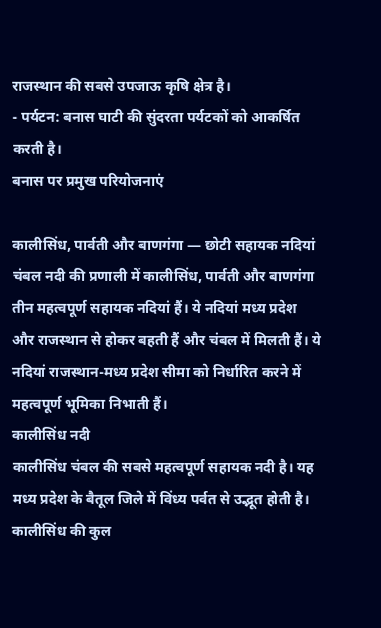राजस्थान की सबसे उपजाऊ कृषि क्षेत्र है।
- पर्यटन: बनास घाटी की सुंदरता पर्यटकों को आकर्षित करती है।
बनास पर प्रमुख परियोजनाएं

कालीसिंध, पार्वती और बाणगंगा — छोटी सहायक नदियां
चंबल नदी की प्रणाली में कालीसिंध, पार्वती और बाणगंगा तीन महत्वपूर्ण सहायक नदियां हैं। ये नदियां मध्य प्रदेश और राजस्थान से होकर बहती हैं और चंबल में मिलती हैं। ये नदियां राजस्थान-मध्य प्रदेश सीमा को निर्धारित करने में महत्वपूर्ण भूमिका निभाती हैं।
कालीसिंध नदी
कालीसिंध चंबल की सबसे महत्वपूर्ण सहायक नदी है। यह मध्य प्रदेश के बैतूल जिले में विंध्य पर्वत से उद्भूत होती है। कालीसिंध की कुल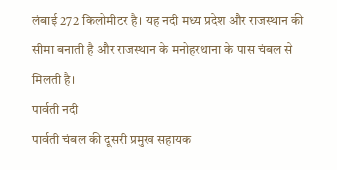लंबाई 272 किलोमीटर है। यह नदी मध्य प्रदेश और राजस्थान की सीमा बनाती है और राजस्थान के मनोहरथाना के पास चंबल से मिलती है।
पार्वती नदी
पार्वती चंबल की दूसरी प्रमुख सहायक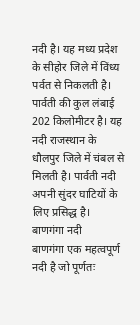नदी है। यह मध्य प्रदेश के सीहोर जिले में विंध्य पर्वत से निकलती है। पार्वती की कुल लंबाई 202 किलोमीटर है। यह नदी राजस्थान के धौलपुर जिले में चंबल से मिलती है। पार्वती नदी अपनी सुंदर घाटियों के लिए प्रसिद्ध है।
बाणगंगा नदी
बाणगंगा एक महत्वपूर्ण नदी है जो पूर्णतः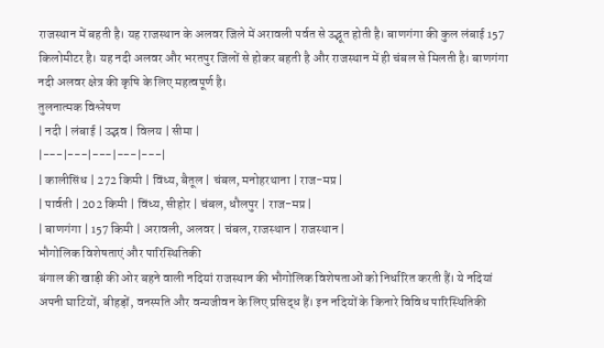राजस्थान में बहती है। यह राजस्थान के अलवर जिले में अरावली पर्वत से उद्भूत होती है। बाणगंगा की कुल लंबाई 157 किलोमीटर है। यह नदी अलवर और भरतपुर जिलों से होकर बहती है और राजस्थान में ही चंबल से मिलती है। बाणगंगा नदी अलवर क्षेत्र की कृषि के लिए महत्वपूर्ण है।
तुलनात्मक विश्लेषण
| नदी | लंबाई | उद्भव | विलय | सीमा |
|---|---|---|---|---|
| कालीसिंध | 272 किमी | विंध्य, बैतूल | चंबल, मनोहरथाना | राज-मप्र |
| पार्वती | 202 किमी | विंध्य, सीहोर | चंबल, धौलपुर | राज-मप्र |
| बाणगंगा | 157 किमी | अरावली, अलवर | चंबल, राजस्थान | राजस्थान |
भौगोलिक विशेषताएं और पारिस्थितिकी
बंगाल की खाड़ी की ओर बहने वाली नदियां राजस्थान की भौगोलिक विशेषताओं को निर्धारित करती हैं। ये नदियां अपनी घाटियों, बीहड़ों, वनस्पति और वन्यजीवन के लिए प्रसिद्ध हैं। इन नदियों के किनारे विविध पारिस्थितिकी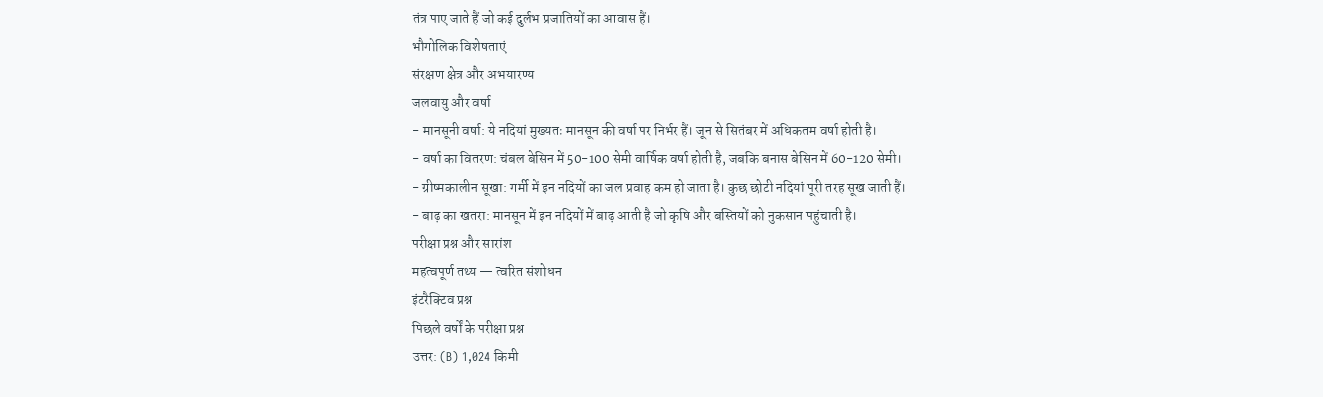तंत्र पाए जाते हैं जो कई दुर्लभ प्रजातियों का आवास हैं।
भौगोलिक विशेषताएं
संरक्षण क्षेत्र और अभयारण्य
जलवायु और वर्षा
- मानसूनी वर्षा: ये नदियां मुख्यतः मानसून की वर्षा पर निर्भर हैं। जून से सितंबर में अधिकतम वर्षा होती है।
- वर्षा का वितरण: चंबल बेसिन में 50-100 सेमी वार्षिक वर्षा होती है, जबकि बनास बेसिन में 60-120 सेमी।
- ग्रीष्मकालीन सूखा: गर्मी में इन नदियों का जल प्रवाह कम हो जाता है। कुछ छोटी नदियां पूरी तरह सूख जाती हैं।
- बाढ़ का खतरा: मानसून में इन नदियों में बाढ़ आती है जो कृषि और बस्तियों को नुकसान पहुंचाती है।
परीक्षा प्रश्न और सारांश
महत्वपूर्ण तथ्य — त्वरित संशोधन
इंटरैक्टिव प्रश्न
पिछले वर्षों के परीक्षा प्रश्न
उत्तर: (B) 1,024 किमी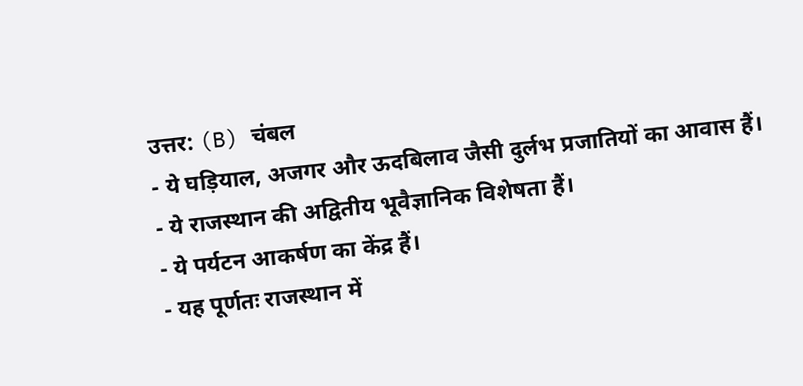उत्तर: (B) चंबल
- ये घड़ियाल, अजगर और ऊदबिलाव जैसी दुर्लभ प्रजातियों का आवास हैं।
- ये राजस्थान की अद्वितीय भूवैज्ञानिक विशेषता हैं।
- ये पर्यटन आकर्षण का केंद्र हैं।
- यह पूर्णतः राजस्थान में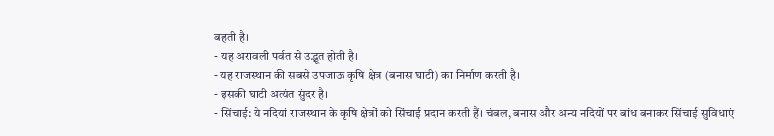बहती है।
- यह अरावली पर्वत से उद्भूत होती है।
- यह राजस्थान की सबसे उपजाऊ कृषि क्षेत्र (बनास घाटी) का निर्माण करती है।
- इसकी घाटी अत्यंत सुंदर है।
- सिंचाई: ये नदियां राजस्थान के कृषि क्षेत्रों को सिंचाई प्रदान करती हैं। चंबल, बनास और अन्य नदियों पर बांध बनाकर सिंचाई सुविधाएं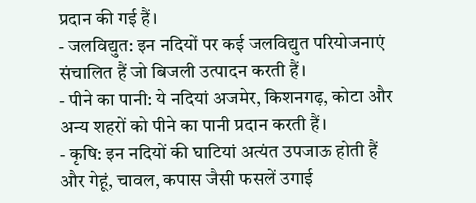प्रदान की गई हैं।
- जलविद्युत: इन नदियों पर कई जलविद्युत परियोजनाएं संचालित हैं जो बिजली उत्पादन करती हैं।
- पीने का पानी: ये नदियां अजमेर, किशनगढ़, कोटा और अन्य शहरों को पीने का पानी प्रदान करती हैं।
- कृषि: इन नदियों की घाटियां अत्यंत उपजाऊ होती हैं और गेहूं, चावल, कपास जैसी फसलें उगाई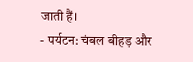जाती हैं।
- पर्यटन: चंबल बीहड़ और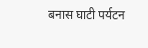बनास घाटी पर्यटन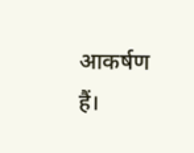आकर्षण हैं।